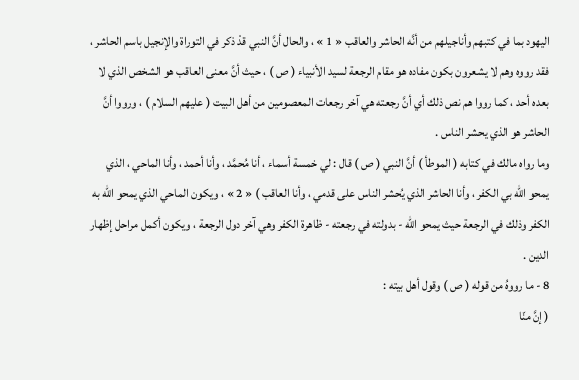اليهود بما في كتبهم وأناجيلهم من أنَّه الحاشر والعاقب « 1 » ، والحال أنَّ النبي قدْ ذكر في التوراة والإنجيل باسم الحاشر ، فقد رووه وهم لا يشعرون بكون مفاده هو مقام الرجعة لسيد الأنبياء ( ص ) ، حيث أنَّ معنى العاقب هو الشخص الذي لا بعده أحد ، كما رووا هم نص ذلك أي أنَّ رجعته هي آخر رجعات المعصومين من أهل البيت ( عليهم السلام ) ، ورووا أنَّ الحاشر هو الذي يحشر الناس .
وما رواه مالك في كتابه ( الموطأ ) أنَّ النبي ( ص ) قال : لي خمسة أسماء ، أنا مُحمَّد ، وأنا أحمد ، وأنا الماحي ، الذي يمحو الله بي الكفر ، وأنا الحاشر الذي يُحشر الناس على قدمي ، وأنا العاقب ) « 2 » ، ويكون الماحي الذي يمحو الله به الكفر وذلك في الرجعة حيث يمحو الله - بدولته في رجعته - ظاهرة الكفر وهي آخر دول الرجعة ، ويكون أكمل مراحل إظهار الدين .
8 - ما رووهُ من قوله ( ص ) وقول أهل بيته :
( إنَّ منّا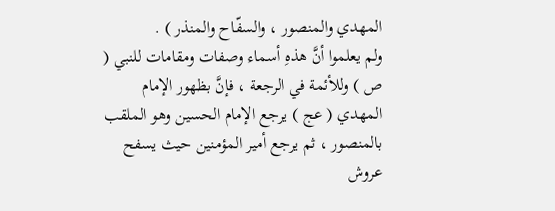المهدي والمنصور ، والسفّاح والمنذر ) .
ولم يعلموا أنَّ هذهِ أسماء وصفات ومقامات للنبي ( ص ) وللأئمة في الرجعة ، فإنَّ بظهور الإمام المهدي ( عج ) يرجع الإمام الحسين وهو الملقب بالمنصور ، ثم يرجع أمير المؤمنين حيث يسفح عروش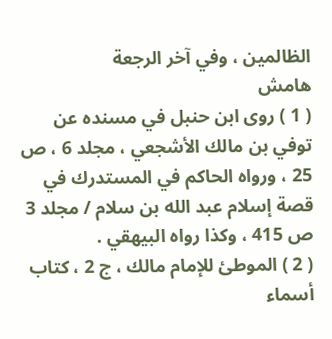الظالمين ، وفي آخر الرجعة
هامش
( 1 ) روى ابن حنبل في مسنده عن توفي بن مالك الأشجعي ، مجلد 6 ، ص 25 ، ورواه الحاكم في المستدرك في قصة إسلام عبد الله بن سلام / مجلد 3 ص 415 ، وكذا رواه البيهقي .
( 2 ) الموطئ للإمام مالك ، ج 2 ، كتاب أسماء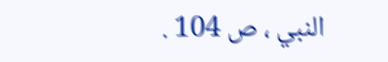النبي ، ص 104 .